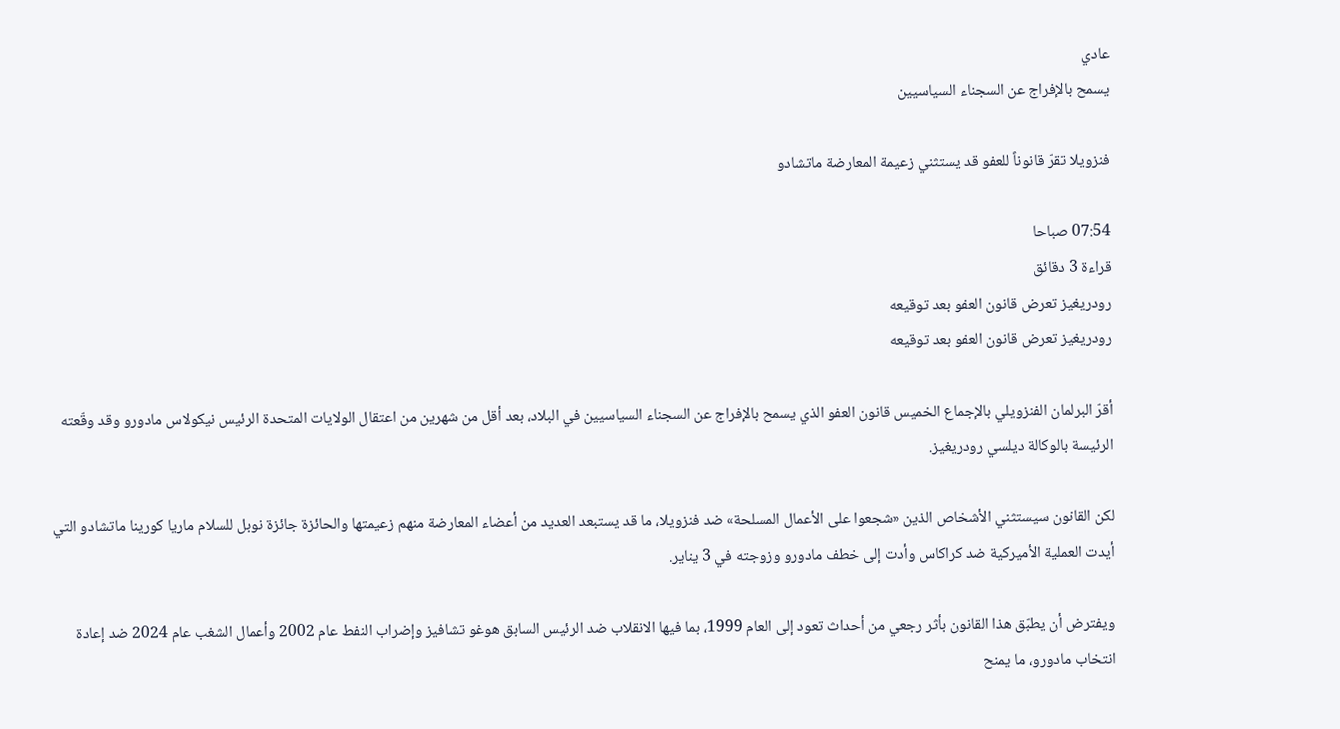عادي
يسمح بالإفراج عن السجناء السياسيين

فنزويلا تقرّ قانوناً للعفو قد يستثني زعيمة المعارضة ماتشادو

07:54 صباحا
قراءة 3 دقائق
رودريغيز تعرض قانون العفو بعد توقيعه
رودريغيز تعرض قانون العفو بعد توقيعه

أقرّ البرلمان الفنزويلي بالإجماع الخميس قانون العفو الذي يسمح بالإفراج عن السجناء السياسيين في البلاد، بعد أقل من شهرين من اعتقال الولايات المتحدة الرئيس نيكولاس مادورو وقد وقّعته الرئيسة بالوكالة ديلسي رودريغيز.

لكن القانون سيستثني الأشخاص الذين «شجعوا على الأعمال المسلحة» ضد فنزويلا، ما قد يستبعد العديد من أعضاء المعارضة منهم زعيمتها والحائزة جائزة نوبل للسلام ماريا كورينا ماتشادو التي أيدت العملية الأميركية ضد كراكاس وأدت إلى خطف مادورو وزوجته في 3 يناير.

ويفترض أن يطبّق هذا القانون بأثر رجعي من أحداث تعود إلى العام 1999، بما فيها الانقلاب ضد الرئيس السابق هوغو تشافيز وإضراب النفط عام 2002 وأعمال الشغب عام 2024 ضد إعادة انتخاب مادورو، ما يمنح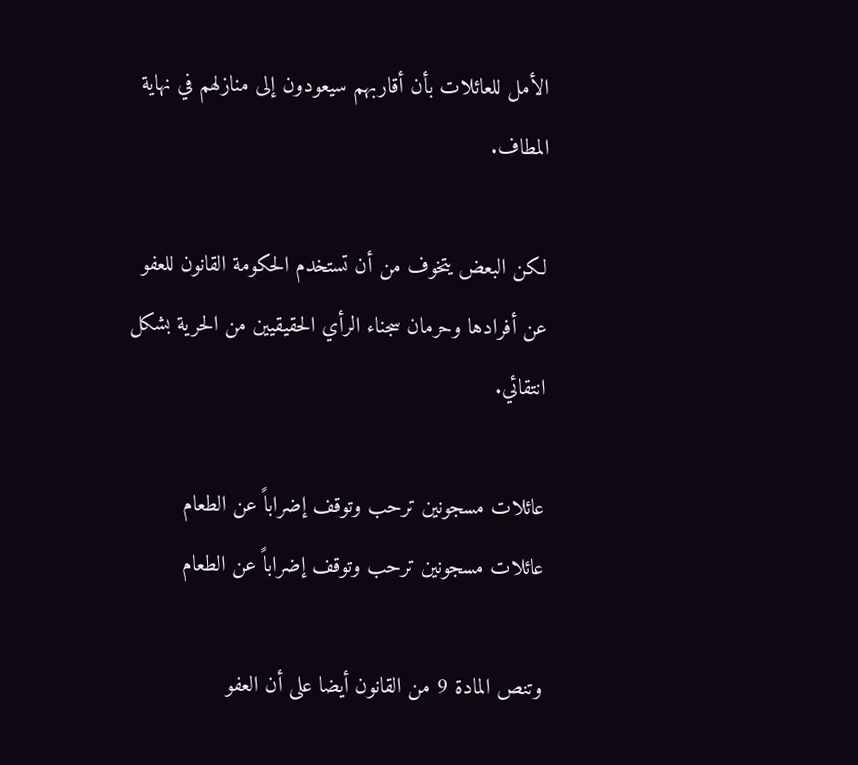الأمل للعائلات بأن أقاربهم سيعودون إلى منازلهم في نهاية المطاف.

لكن البعض يتخوف من أن تستخدم الحكومة القانون للعفو عن أفرادها وحرمان سجناء الرأي الحقيقيين من الحرية بشكل انتقائي.

عائلات مسجونين ترحب وتوقف إضراباً عن الطعام
عائلات مسجونين ترحب وتوقف إضراباً عن الطعام

وتنص المادة 9 من القانون أيضا على أن العفو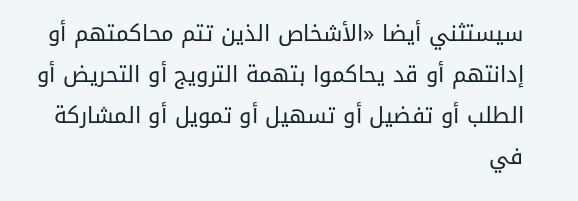سيستثني أيضا «الأشخاص الذين تتم محاكمتهم أو إدانتهم أو قد يحاكموا بتهمة الترويج أو التحريض أو الطلب أو تفضيل أو تسهيل أو تمويل أو المشاركة في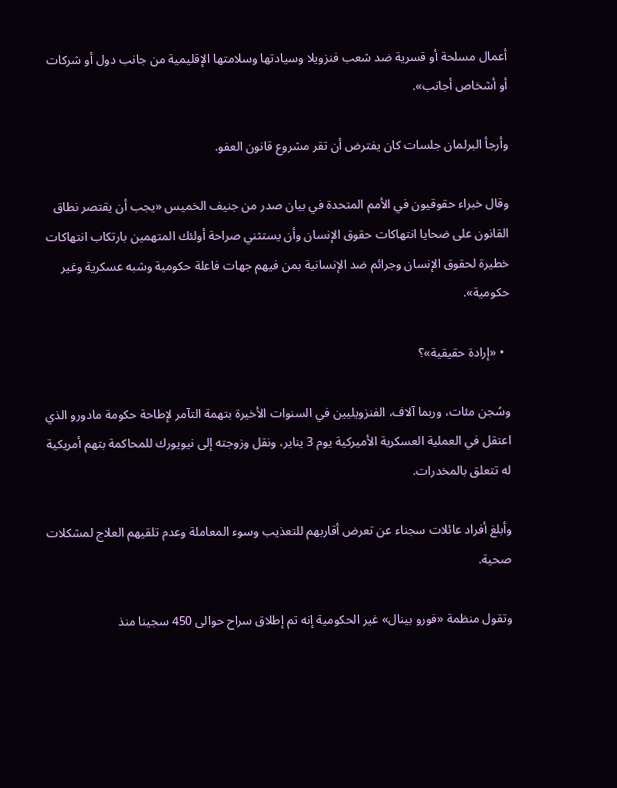أعمال مسلحة أو قسرية ضد شعب فنزويلا وسيادتها وسلامتها الإقليمية من جانب دول أو شركات أو أشخاص أجانب».

وأرجأ البرلمان جلسات كان يفترض أن تقر مشروع قانون العفو.

وقال خبراء حقوقيون في الأمم المتحدة في بيان صدر من جنيف الخميس «يجب أن يقتصر نطاق القانون على ضحايا انتهاكات حقوق الإنسان وأن يستثني صراحة أولئك المتهمين بارتكاب انتهاكات خطيرة لحقوق الإنسان وجرائم ضد الإنسانية بمن فيهم جهات فاعلة حكومية وشبه عسكرية وغير حكومية».

  • «إرادة حقيقية»؟

وسُجن مئات، وربما آلاف، الفنزويليين في السنوات الأخيرة بتهمة التآمر لإطاحة حكومة مادورو الذي اعتقل في العملية العسكرية الأميركية يوم 3 يناير، ونقل وزوجته إلى نيويورك للمحاكمة بتهم أمريكية له تتعلق بالمخدرات.

وأبلغ أفراد عائلات سجناء عن تعرض أقاربهم للتعذيب وسوء المعاملة وعدم تلقيهم العلاج لمشكلات صحية.

وتقول منظمة «فورو بينال» غير الحكومية إنه تم إطلاق سراح حوالى 450 سجينا منذ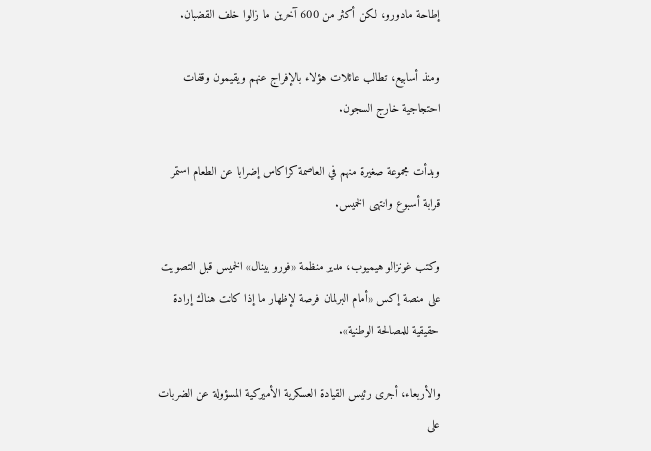إطاحة مادورو، لكن أكثر من 600 آخرين ما زالوا خلف القضبان.

ومنذ أسابيع، تطالب عائلات هؤلاء بالإفراج عنهم ويقيمون وقفات احتجاجية خارج السجون.

وبدأت مجموعة صغيرة منهم في العاصمة كراكاس إضرابا عن الطعام استمر قرابة أسبوع وانتهى الخميس.

وكتب غونزالو هيميوب، مدير منظمة «فورو بينال» الخميس قبل التصويت على منصة إكس «أمام البرلمان فرصة لإظهار ما إذا كانت هناك إرادة حقيقية للمصالحة الوطنية».

والأربعاء، أجرى رئيس القيادة العسكرية الأميركية المسؤولة عن الضربات على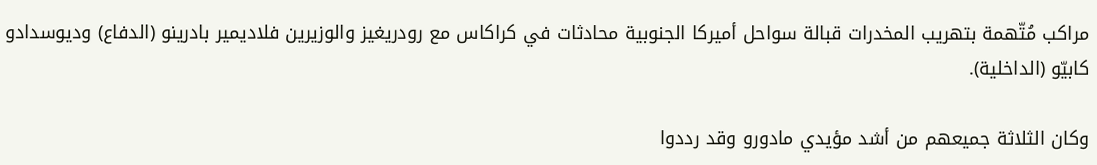مراكب مُتّهمة بتهريب المخدرات قبالة سواحل أميركا الجنوبية محادثات في كراكاس مع رودريغيز والوزيرين فلاديمير بادرينو (الدفاع) وديوسدادو كابيّو (الداخلية).

وكان الثلاثة جميعهم من أشد مؤيدي مادورو وقد رددوا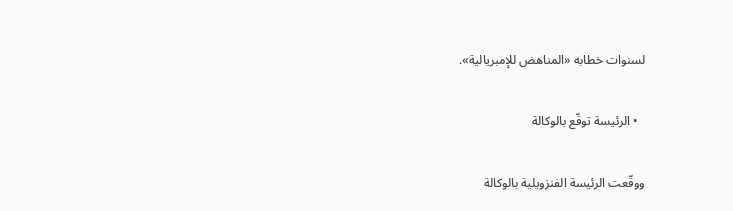لسنوات خطابه «المناهض للإمبريالية».

  • الرئيسة توقّع بالوكالة

ووقّعت الرئيسة الفنزويلية بالوكالة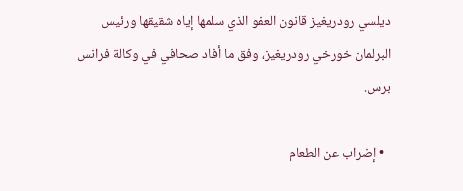ديلسي رودريغيز قانون العفو الذي سلمها إياه شقيقها ورئيس البرلمان خورخي رودريغيز، وفق ما أفاد صحافي في وكالة فرانس برس.

  • إضراب عن الطعام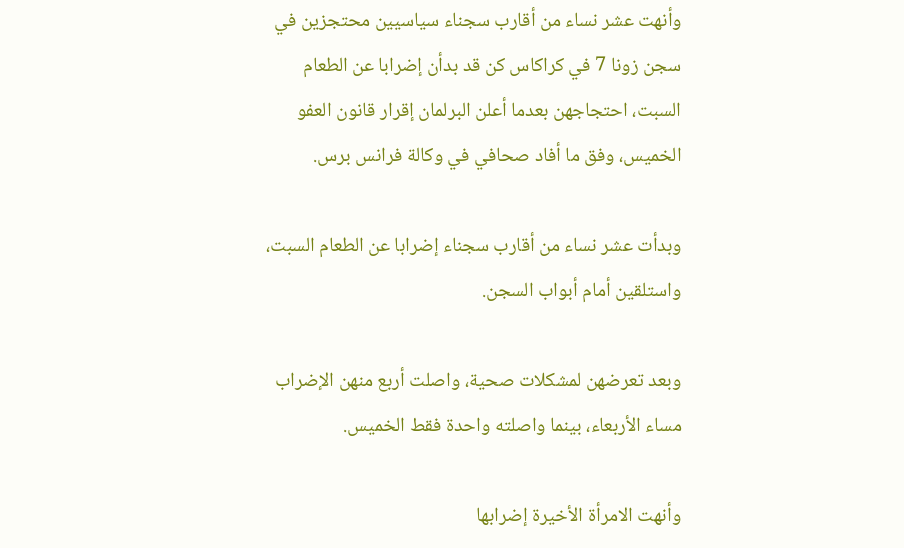وأنهت عشر نساء من أقارب سجناء سياسيين محتجزين في سجن زونا 7 في كراكاس كن قد بدأن إضرابا عن الطعام السبت، احتجاجهن بعدما أعلن البرلمان إقرار قانون العفو الخميس، وفق ما أفاد صحافي في وكالة فرانس برس.

وبدأت عشر نساء من أقارب سجناء إضرابا عن الطعام السبت، واستلقين أمام أبواب السجن.

وبعد تعرضهن لمشكلات صحية، واصلت أربع منهن الإضراب مساء الأربعاء، بينما واصلته واحدة فقط الخميس.

وأنهت الامرأة الأخيرة إضرابها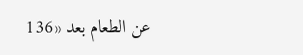عن الطعام بعد «136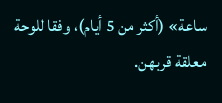ساعة» (أكثر من 5 أيام)، وفقا للوحة معلقة قربهن.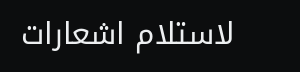لاستلام اشعارات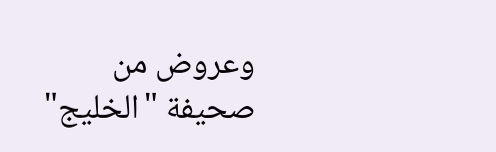وعروض من صحيفة "الخليج"